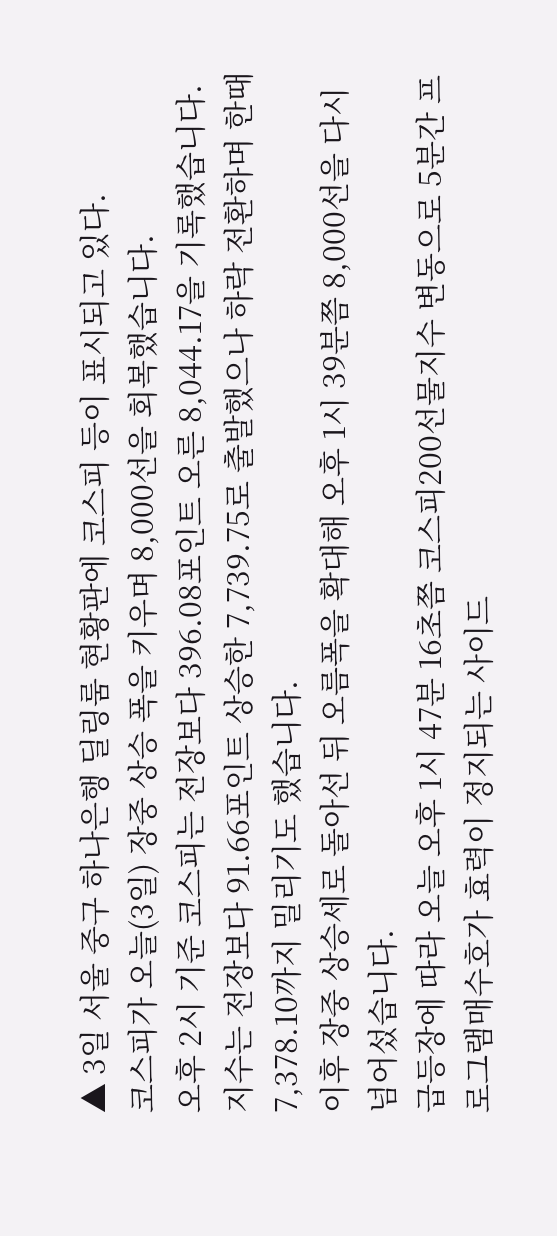▲ 3일 서울 중구 하나은행 딜링룸 현황판에 코스피 등이 표시되고 있다.
코스피가 오늘(3일) 장중 상승 폭을 키우며 8,000선을 회복했습니다.
오후 2시 기준 코스피는 전장보다 396.08포인트 오른 8,044.17을 기록했습니다.
지수는 전장보다 91.66포인트 상승한 7,739.75로 출발했으나 하락 전환하며 한때 7,378.10까지 밀리기도 했습니다.
이후 장중 상승세로 돌아선 뒤 오름폭을 확대해 오후 1시 39분쯤 8,000선을 다시 넘어섰습니다.
급등장에 따라 오늘 오후 1시 47분 16초쯤 코스피200선물지수 변동으로 5분간 프로그램매수호가 효력이 정지되는 사이드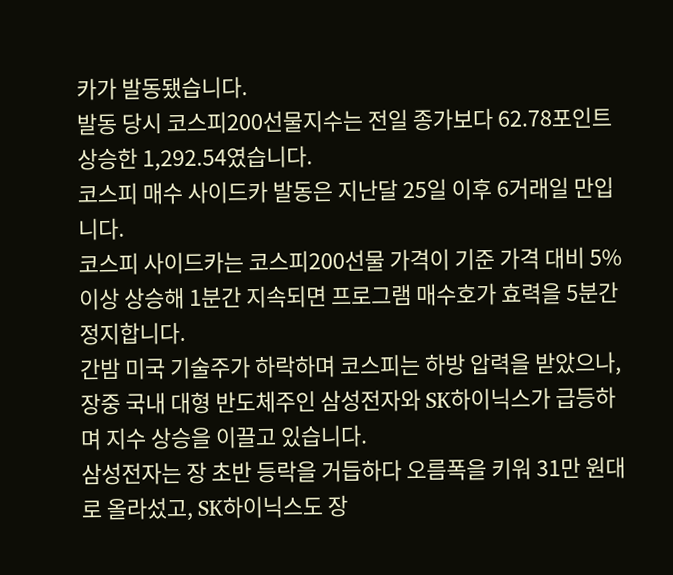카가 발동됐습니다.
발동 당시 코스피200선물지수는 전일 종가보다 62.78포인트 상승한 1,292.54였습니다.
코스피 매수 사이드카 발동은 지난달 25일 이후 6거래일 만입니다.
코스피 사이드카는 코스피200선물 가격이 기준 가격 대비 5% 이상 상승해 1분간 지속되면 프로그램 매수호가 효력을 5분간 정지합니다.
간밤 미국 기술주가 하락하며 코스피는 하방 압력을 받았으나, 장중 국내 대형 반도체주인 삼성전자와 SK하이닉스가 급등하며 지수 상승을 이끌고 있습니다.
삼성전자는 장 초반 등락을 거듭하다 오름폭을 키워 31만 원대로 올라섰고, SK하이닉스도 장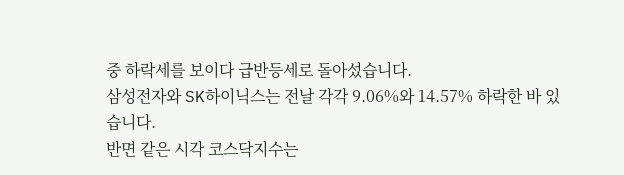중 하락세를 보이다 급반등세로 돌아섰습니다.
삼성전자와 SK하이닉스는 전날 각각 9.06%와 14.57% 하락한 바 있습니다.
반면 같은 시각 코스닥지수는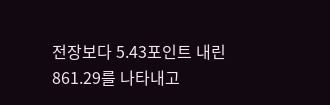전장보다 5.43포인트 내린 861.29를 나타내고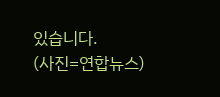있습니다.
(사진=연합뉴스)